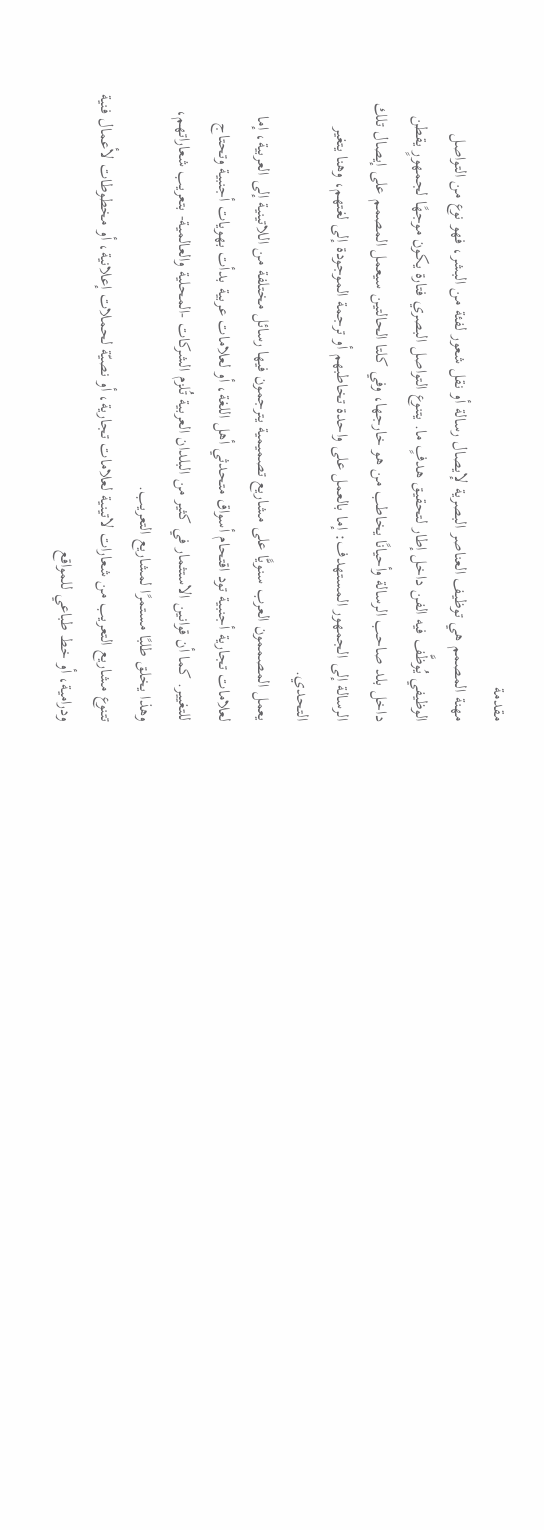مقدمة
مهنة المصمم هي توظيف العناصر البصرية لإيصال رسالة أو نقل شعور لفئة من البشر، فهو نوع من التواصل الوظيفي يُوظَّف فيه الفن داخل إطار لتحقيق هدفٍ ما. يتنوع التواصل البصري فتارة يكون موجهًا لجمهورٍ يقطن داخل بلد صاحب الرسالة وأحيانًا يخاطب من هو خارجها، وفي كلتا الحالتين سيعمل المصمم على إيصال تلك الرسالة إلى الجمهور المستهدف: إما بالعمل على واحدة تخاطبهم أو ترجمة الموجودة إلى لغتهم، وهنا يتغير التحدي.
يعمل المصممون العرب سنويًّا على مشاريع تصميمية يترجمون فيها رسائل مختلفة من اللاتينية إلى العربية، إما لعلامات تجارية أجنبية تود اقتحام أسواق متحدثي أهل اللغة، أو لعلامات عربية بدأت بهويات أجنبية وتحتاج للتغيير. كما أن قوانين الاستثمار في كثير من البلدان العربية تُلزم الشركات -المحلية والعالمية- بتعريب شعاراتهم، وهذا يخلق طلبًا مستمرًا لمشاريع التعريب.
تتنوع مشاريع التعريب من شعارات لاتينية لعلامات تجارية، أو نصيّة لحملات إعلانية، أو مخطوطات لأعمال فنية ودرامية، أو خط طباعي للمواقع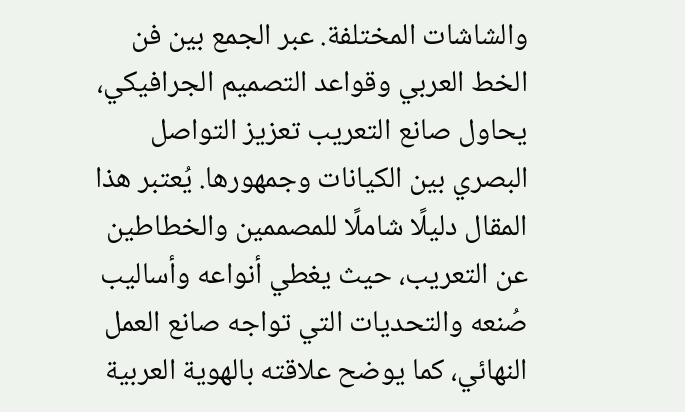والشاشات المختلفة. عبر الجمع بين فن الخط العربي وقواعد التصميم الجرافيكي، يحاول صانع التعريب تعزيز التواصل البصري بين الكيانات وجمهورها. يُعتبر هذا المقال دليلًا شاملًا للمصممين والخطاطين عن التعريب، حيث يغطي أنواعه وأساليب صُنعه والتحديات التي تواجه صانع العمل النهائي، كما يوضح علاقته بالهوية العربية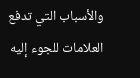والأسباب التي تدفع العلامات للجوء إليه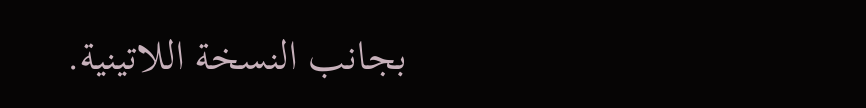بجانب النسخة اللاتينية.